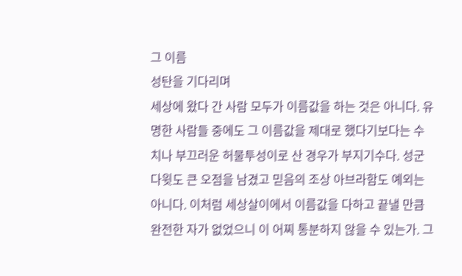그 이름
성탄을 기다리며
세상에 왔다 간 사람 모두가 이름값을 하는 것은 아니다. 유명한 사람들 중에도 그 이름값을 제대로 했다기보다는 수치나 부끄러운 허물투성이로 산 경우가 부지기수다. 성군 다윗도 큰 오점을 남겼고 믿음의 조상 아브라함도 예외는 아니다. 이처럼 세상살이에서 이름값을 다하고 끝낼 만큼 완전한 자가 없었으니 이 어찌 통분하지 않을 수 있는가. 그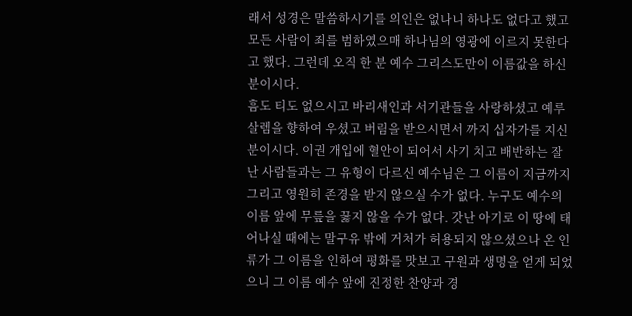래서 성경은 말씀하시기를 의인은 없나니 하나도 없다고 했고 모든 사람이 죄를 범하였으매 하나님의 영광에 이르지 못한다고 했다. 그런데 오직 한 분 예수 그리스도만이 이름값을 하신 분이시다.
흠도 티도 없으시고 바리새인과 서기관들을 사랑하셨고 예루살렘을 향하여 우셨고 버림을 받으시면서 까지 십자가를 지신 분이시다. 이권 개입에 혈안이 되어서 사기 치고 배반하는 잘난 사람들과는 그 유형이 다르신 예수님은 그 이름이 지금까지 그리고 영원히 존경을 받지 않으실 수가 없다. 누구도 예수의 이름 앞에 무릎을 꿇지 않을 수가 없다. 갓난 아기로 이 땅에 태어나실 때에는 말구유 밖에 거처가 허용되지 않으셨으나 온 인류가 그 이름을 인하여 평화를 맛보고 구원과 생명을 얻게 되었으니 그 이름 예수 앞에 진정한 찬양과 경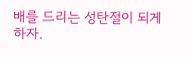배를 드리는 성탄절이 되게 하자.